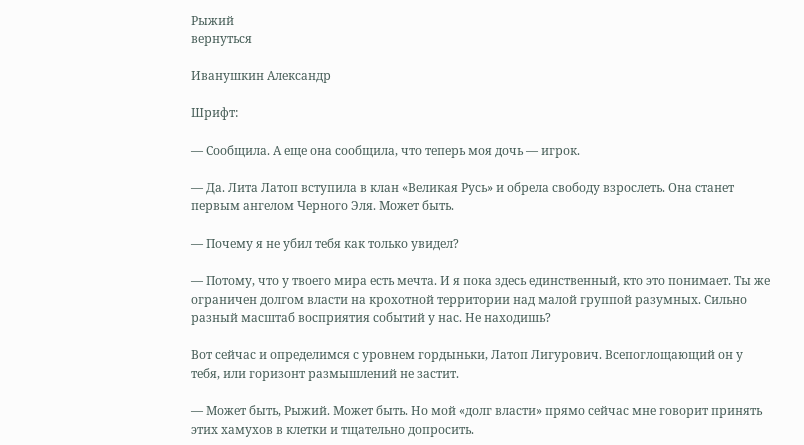Рыжий
вернуться

Иванушкин Александр

Шрифт:

— Сообщила. А еще она сообщила, что теперь моя дочь — игрок.

— Да. Лита Латоп вступила в клан «Великая Русь» и обрела свободу взрослеть. Она станет первым ангелом Черного Эля. Может быть.

— Почему я не убил тебя как только увидел?

— Потому, что у твоего мира есть мечта. И я пока здесь единственный, кто это понимает. Ты же ограничен долгом власти на крохотной территории над малой группой разумных. Сильно разный масштаб восприятия событий у нас. Не находишь?

Вот сейчас и определимся с уровнем гордыньки, Латоп Лигурович. Всепоглощающий он у тебя, или горизонт размышлений не застит.

— Может быть, Рыжий. Может быть. Но мой «долг власти» прямо сейчас мне говорит принять этих хамухов в клетки и тщательно допросить.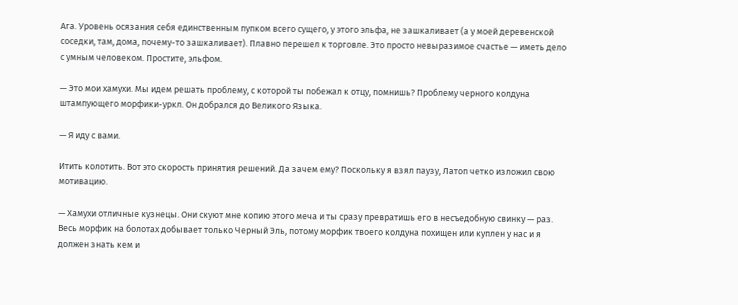Ага. Уровень осязания себя единственным пупком всего сущего, у этого эльфа, не зашкаливает (а у моей деревенской соседки, там, дома, почему-то зашкаливает). Плавно перешел к торговле. Это просто невыразимое счастье — иметь дело с умным человеком. Простите, эльфом.

— Это мои хамухи. Мы идем решать проблему, с которой ты побежал к отцу, помнишь? Проблему черного колдуна штампующего морфики-уркл. Он добрался до Великого Языка.

— Я иду с вами.

Итить колотить. Вот это скорость принятия решений. Да зачем ему? Поскольку я взял паузу, Латоп четко изложил свою мотивацию.

— Хамухи отличные кузнецы. Они скуют мне копию этого меча и ты сразу превратишь его в несъедобную свинку — раз. Весь морфик на болотах добывает только Черный Эль, потому морфик твоего колдуна похищен или куплен у нас и я должен знать кем и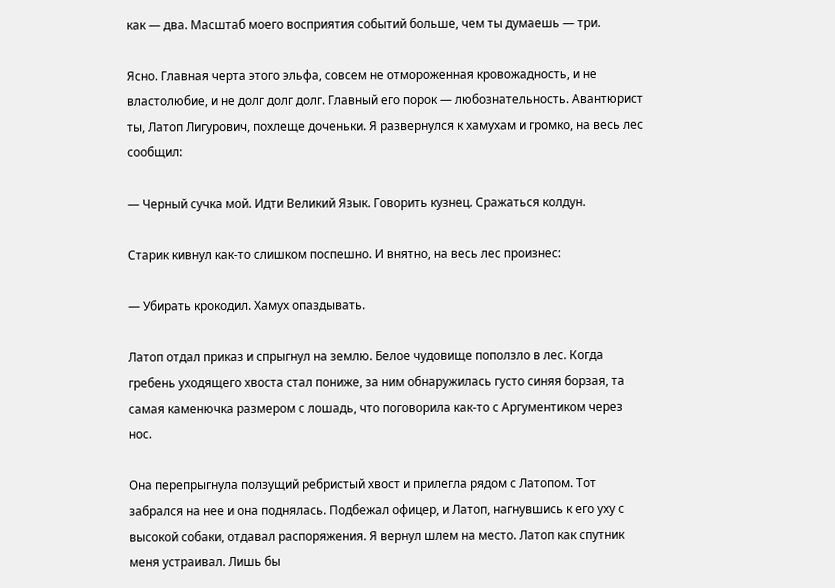как — два. Масштаб моего восприятия событий больше, чем ты думаешь — три.

Ясно. Главная черта этого эльфа, совсем не отмороженная кровожадность, и не властолюбие, и не долг долг долг. Главный его порок — любознательность. Авантюрист ты, Латоп Лигурович, похлеще доченьки. Я развернулся к хамухам и громко, на весь лес сообщил:

— Черный сучка мой. Идти Великий Язык. Говорить кузнец. Сражаться колдун.

Старик кивнул как-то слишком поспешно. И внятно, на весь лес произнес:

— Убирать крокодил. Хамух опаздывать.

Латоп отдал приказ и спрыгнул на землю. Белое чудовище поползло в лес. Когда гребень уходящего хвоста стал пониже, за ним обнаружилась густо синяя борзая, та самая каменючка размером с лошадь, что поговорила как-то с Аргументиком через нос.

Она перепрыгнула ползущий ребристый хвост и прилегла рядом с Латопом. Тот забрался на нее и она поднялась. Подбежал офицер, и Латоп, нагнувшись к его уху с высокой собаки, отдавал распоряжения. Я вернул шлем на место. Латоп как спутник меня устраивал. Лишь бы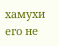хамухи его не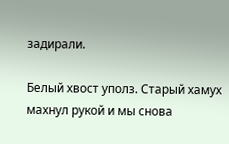задирали.

Белый хвост уполз. Старый хамух махнул рукой и мы снова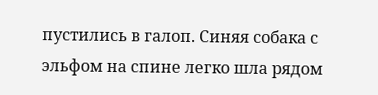пустились в галоп. Синяя собака с эльфом на спине легко шла рядом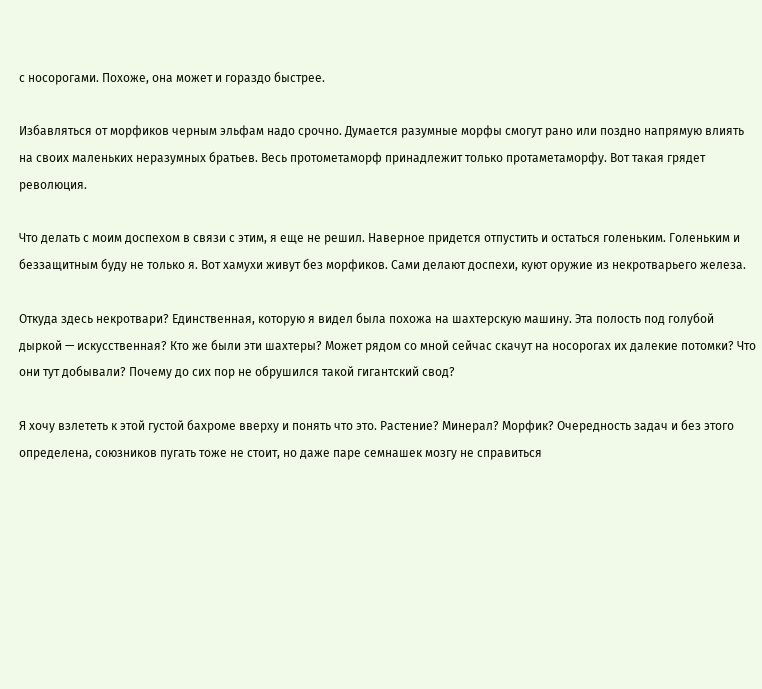с носорогами. Похоже, она может и гораздо быстрее.

Избавляться от морфиков черным эльфам надо срочно. Думается разумные морфы смогут рано или поздно напрямую влиять на своих маленьких неразумных братьев. Весь протометаморф принадлежит только протаметаморфу. Вот такая грядет революция.

Что делать с моим доспехом в связи с этим, я еще не решил. Наверное придется отпустить и остаться голеньким. Голеньким и беззащитным буду не только я. Вот хамухи живут без морфиков. Сами делают доспехи, куют оружие из некротварьего железа.

Откуда здесь некротвари? Единственная, которую я видел была похожа на шахтерскую машину. Эта полость под голубой дыркой — искусственная? Кто же были эти шахтеры? Может рядом со мной сейчас скачут на носорогах их далекие потомки? Что они тут добывали? Почему до сих пор не обрушился такой гигантский свод?

Я хочу взлететь к этой густой бахроме вверху и понять что это. Растение? Минерал? Морфик? Очередность задач и без этого определена, союзников пугать тоже не стоит, но даже паре семнашек мозгу не справиться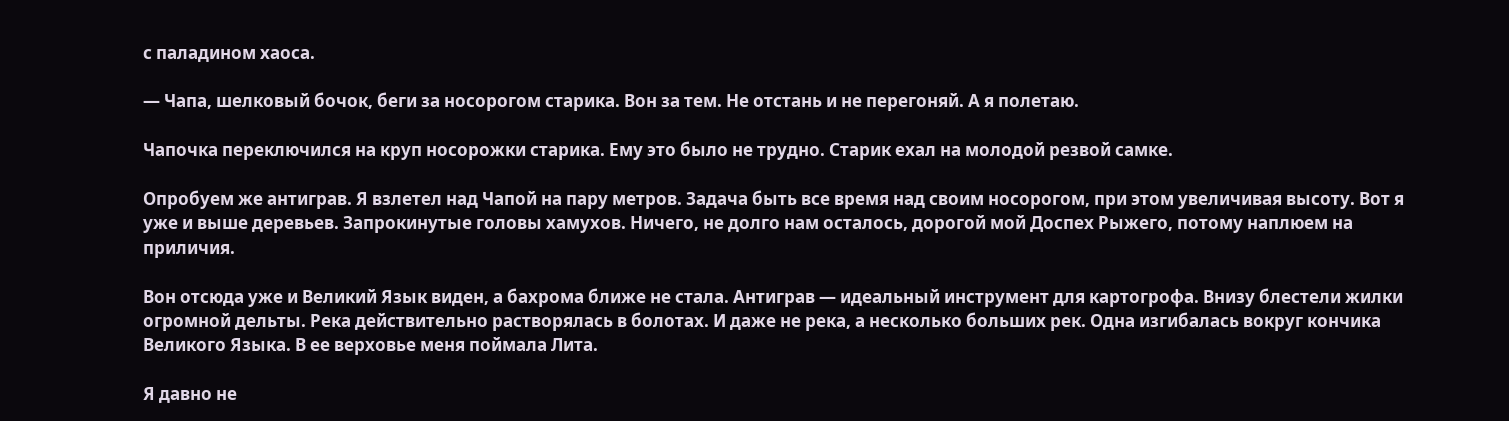с паладином хаоса.

— Чапа, шелковый бочок, беги за носорогом старика. Вон за тем. Не отстань и не перегоняй. А я полетаю.

Чапочка переключился на круп носорожки старика. Ему это было не трудно. Старик ехал на молодой резвой самке.

Опробуем же антиграв. Я взлетел над Чапой на пару метров. Задача быть все время над своим носорогом, при этом увеличивая высоту. Вот я уже и выше деревьев. Запрокинутые головы хамухов. Ничего, не долго нам осталось, дорогой мой Доспех Рыжего, потому наплюем на приличия.

Вон отсюда уже и Великий Язык виден, а бахрома ближе не стала. Антиграв — идеальный инструмент для картогрофа. Внизу блестели жилки огромной дельты. Река действительно растворялась в болотах. И даже не река, а несколько больших рек. Одна изгибалась вокруг кончика Великого Языка. В ее верховье меня поймала Лита.

Я давно не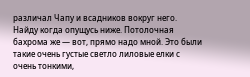различал Чапу и всадников вокруг него. Найду когда опущусь ниже. Потолочная бахрома же — вот, прямо надо мной. Это были такие очень густые светло лиловые елки с очень тонкими,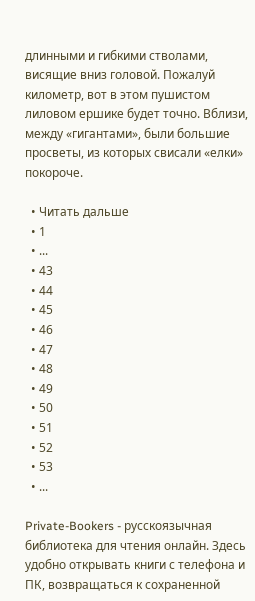длинными и гибкими стволами, висящие вниз головой. Пожалуй километр, вот в этом пушистом лиловом ершике будет точно. Вблизи, между «гигантами», были большие просветы, из которых свисали «елки» покороче.

  • Читать дальше
  • 1
  • ...
  • 43
  • 44
  • 45
  • 46
  • 47
  • 48
  • 49
  • 50
  • 51
  • 52
  • 53
  • ...

Private-Bookers - русскоязычная библиотека для чтения онлайн. Здесь удобно открывать книги с телефона и ПК, возвращаться к сохраненной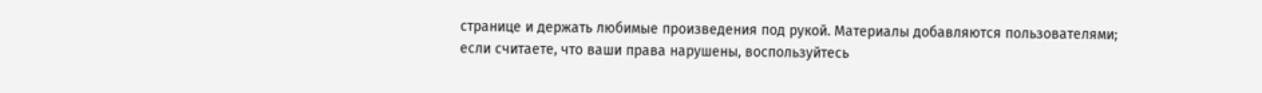странице и держать любимые произведения под рукой. Материалы добавляются пользователями; если считаете, что ваши права нарушены, воспользуйтесь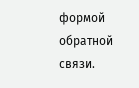формой обратной связи.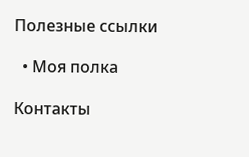Полезные ссылки

  • Моя полка

Контакты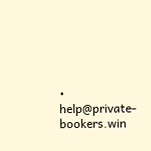• help@private-bookers.win